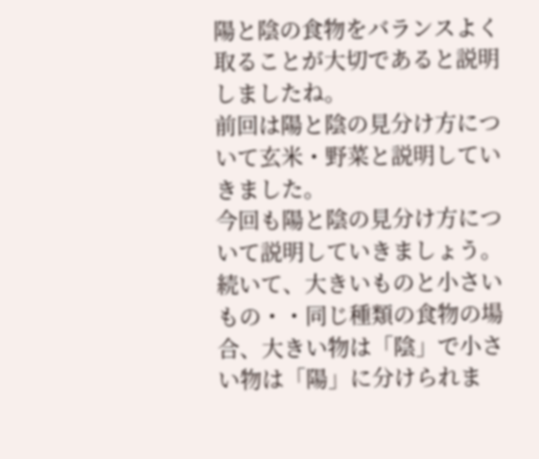陽と陰の食物をバランスよく取ることが大切であると説明しましたね。
前回は陽と陰の見分け方について玄米・野菜と説明していきました。
今回も陽と陰の見分け方について説明していきましょう。
続いて、大きいものと小さいもの・・同じ種類の食物の場合、大きい物は「陰」で小さい物は「陽」に分けられま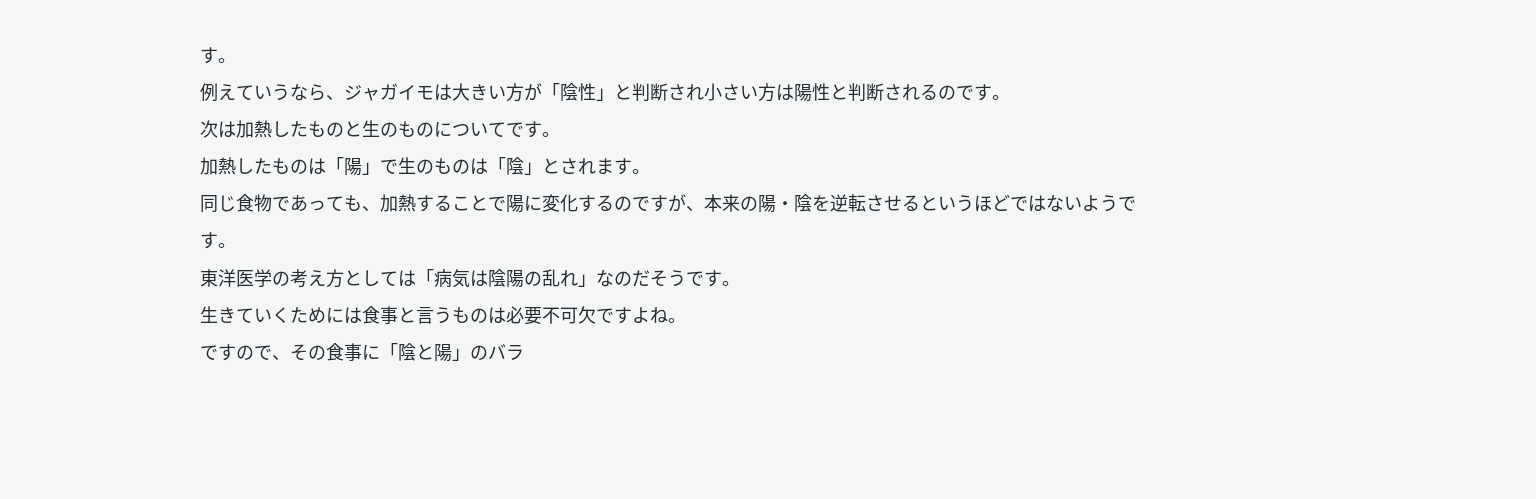す。
例えていうなら、ジャガイモは大きい方が「陰性」と判断され小さい方は陽性と判断されるのです。
次は加熱したものと生のものについてです。
加熱したものは「陽」で生のものは「陰」とされます。
同じ食物であっても、加熱することで陽に変化するのですが、本来の陽・陰を逆転させるというほどではないようです。
東洋医学の考え方としては「病気は陰陽の乱れ」なのだそうです。
生きていくためには食事と言うものは必要不可欠ですよね。
ですので、その食事に「陰と陽」のバラ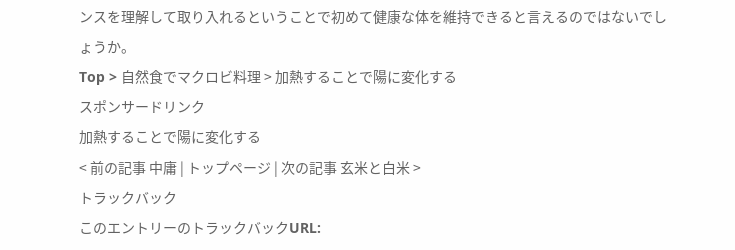ンスを理解して取り入れるということで初めて健康な体を維持できると言えるのではないでしょうか。
Top > 自然食でマクロビ料理 > 加熱することで陽に変化する
スポンサードリンク
加熱することで陽に変化する
< 前の記事 中庸 | トップページ | 次の記事 玄米と白米 >
トラックバック
このエントリーのトラックバックURL: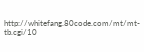http://whitefang.80code.com/mt/mt-tb.cgi/10